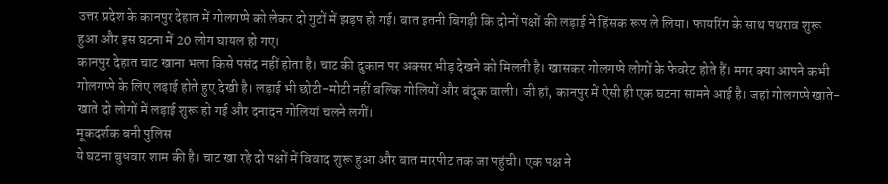उत्तर प्रदेश के कानपुर देहात में गोलगप्पे को लेकर दो गुटों में झड़प हो गई। बात इतनी बिगड़ी कि दोनों पक्षों की लड़ाई ने हिंसक रूप ले लिया। फायरिंग के साथ पथराव शुरू हुआ और इस घटना में 20 लोग घायल हो गए।
कानपुर देहात चाट खाना भला किसे पसंद नहीं होता है। चाट की दुकान पर अक्सर भीड़ देखने को मिलती है। खासकर गोलगप्पे लोगों के फेवरेट होते हैं। मगर क्या आपने कभी गोलगप्पे के लिए लड़ाई होते हुए देखी है। लड़ाई भी छोटी-मोटी नहीं बल्कि गोलियों और बंदूक वाली। जी हां, कानपुर में ऐसी ही एक घटना सामने आई है। जहां गोलगप्पे खाते-खाते दो लोगों में लड़ाई शुरू हो गई और दनादन गोलियां चलने लगीं।
मूकदर्शक बनी पुलिस
ये घटना बुधवार शाम की है। चाट खा रहे दो पक्षों में विवाद शुरू हुआ और बात मारपीट तक जा पहुंची। एक पक्ष ने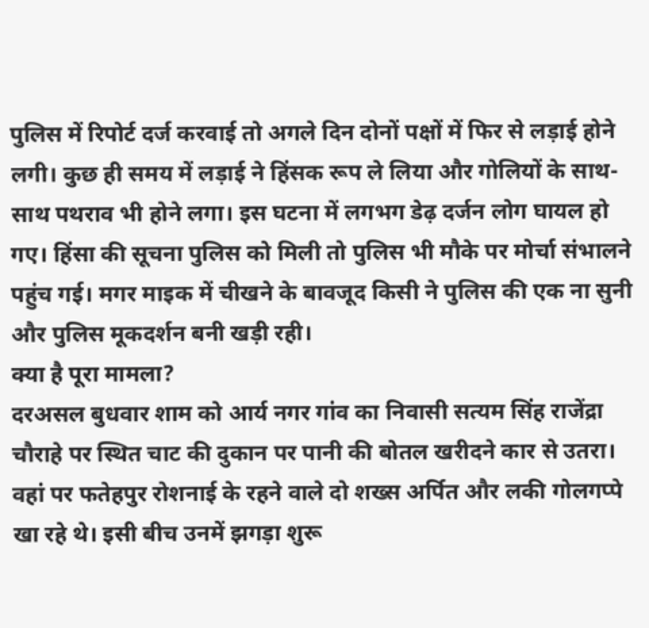पुलिस में रिपोर्ट दर्ज करवाई तो अगले दिन दोनों पक्षों में फिर से लड़ाई होने लगी। कुछ ही समय में लड़ाई ने हिंसक रूप ले लिया और गोलियों के साथ-साथ पथराव भी होने लगा। इस घटना में लगभग डेढ़ दर्जन लोग घायल हो गए। हिंसा की सूचना पुलिस को मिली तो पुलिस भी मौके पर मोर्चा संभालने पहुंच गई। मगर माइक में चीखने के बावजूद किसी ने पुलिस की एक ना सुनी और पुलिस मूकदर्शन बनी खड़ी रही।
क्या है पूरा मामला?
दरअसल बुधवार शाम को आर्य नगर गांव का निवासी सत्यम सिंह राजेंद्रा चौराहे पर स्थित चाट की दुकान पर पानी की बोतल खरीदने कार से उतरा। वहां पर फतेहपुर रोशनाई के रहने वाले दो शख्स अर्पित और लकी गोलगप्पे खा रहे थे। इसी बीच उनमें झगड़ा शुरू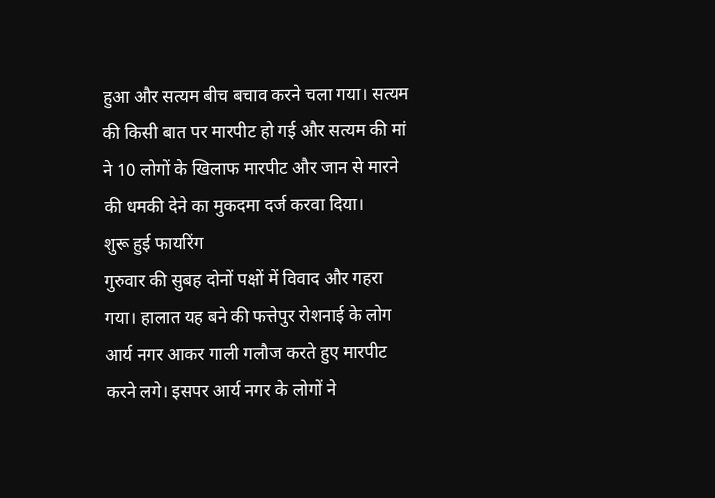हुआ और सत्यम बीच बचाव करने चला गया। सत्यम की किसी बात पर मारपीट हो गई और सत्यम की मां ने 10 लोगों के खिलाफ मारपीट और जान से मारने की धमकी देने का मुकदमा दर्ज करवा दिया।
शुरू हुई फायरिंग
गुरुवार की सुबह दोनों पक्षों में विवाद और गहरा गया। हालात यह बने की फत्तेपुर रोशनाई के लोग आर्य नगर आकर गाली गलौज करते हुए मारपीट करने लगे। इसपर आर्य नगर के लोगों ने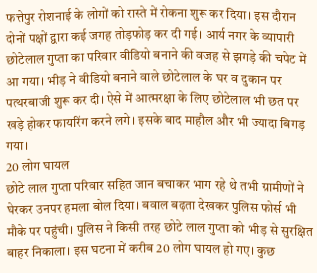फत्तेपुर रोशनाई के लोगों को रास्ते में रोकना शुरू कर दिया। इस दौरान दोनों पक्षों द्वारा कई जगह तोड़फोड़ कर दी गई। आर्य नगर के व्यापारी छोटेलाल गुप्ता का परिवार वीडियो बनाने की वजह से झगड़े की चपेट में आ गया। भीड़ ने वीडियो बनाने वाले छोटेलाल के घर व दुकान पर पत्थरबाजी शुरू कर दी। ऐसे में आत्मरक्षा के लिए छोटेलाल भी छत पर खड़े होकर फायरिंग करने लगे। इसके बाद माहौल और भी ज्यादा बिगड़ गया।
20 लोग घायल
छोटे लाल गुप्ता परिवार सहित जान बचाकर भाग रहे थे तभी ग्रामीणों ने घेरकर उनपर हमला बोल दिया। बवाल बढ़ता देखकर पुलिस फोर्स भी मौके पर पहुंची। पुलिस ने किसी तरह छोटे लाल गुप्ता को भीड़ से सुरक्षित बाहर निकाला। इस घटना में करीब 20 लोग घायल हो गए। कुछ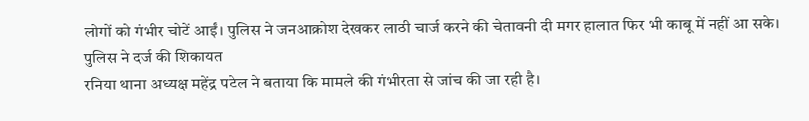लोगों को गंभीर चोटें आईं। पुलिस ने जनआक्रोश देखकर लाठी चार्ज करने की चेतावनी दी मगर हालात फिर भी काबू में नहीं आ सके।
पुलिस ने दर्ज की शिकायत
रनिया थाना अध्यक्ष महेंद्र पटेल ने बताया कि मामले की गंभीरता से जांच की जा रही है।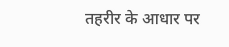तहरीर के आधार पर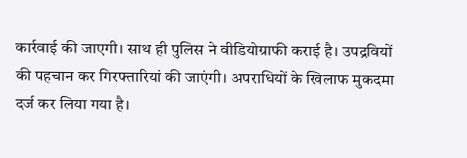कार्रवाई की जाएगी। साथ ही पुलिस ने वीडियोग्राफी कराई है। उपद्रवियों की पहचान कर गिरफ्तारियां की जाएंगी। अपराधियों के खिलाफ मुकदमा दर्ज कर लिया गया है।